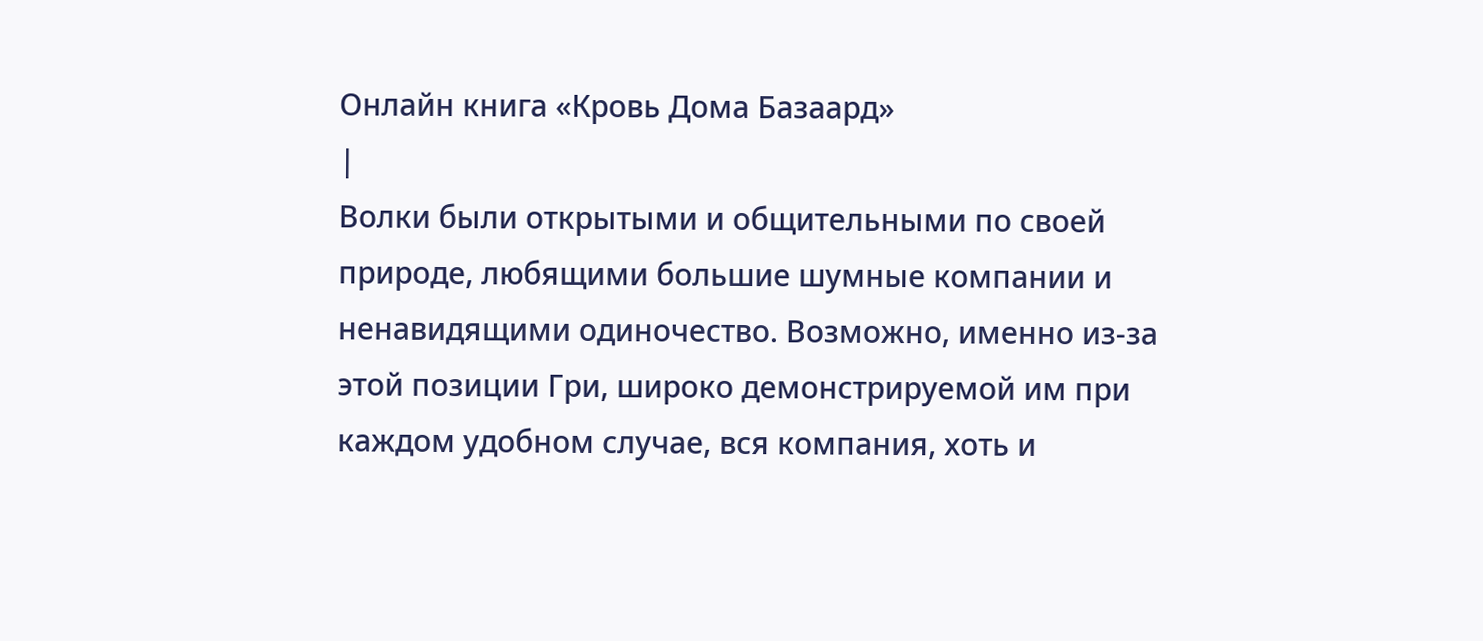Онлайн книга «Кровь Дома Базаард»
|
Волки были открытыми и общительными по своей природе, любящими большие шумные компании и ненавидящими одиночество. Возможно, именно из-за этой позиции Гри, широко демонстрируемой им при каждом удобном случае, вся компания, хоть и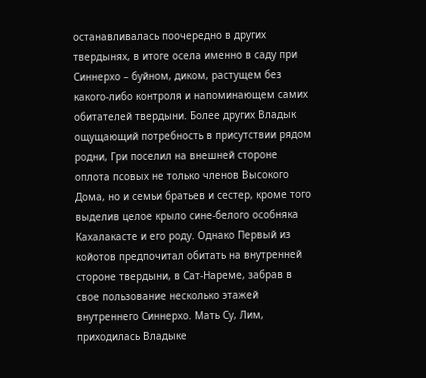останавливалась поочередно в других твердынях, в итоге осела именно в саду при Синнерхо – буйном, диком, растущем без какого-либо контроля и напоминающем самих обитателей твердыни. Более других Владык ощущающий потребность в присутствии рядом родни, Гри поселил на внешней стороне оплота псовых не только членов Высокого Дома, но и семьи братьев и сестер, кроме того выделив целое крыло сине-белого особняка Кахалакасте и его роду. Однако Первый из койотов предпочитал обитать на внутренней стороне твердыни, в Сат-Нареме, забрав в свое пользование несколько этажей внутреннего Синнерхо. Мать Су, Лим, приходилась Владыке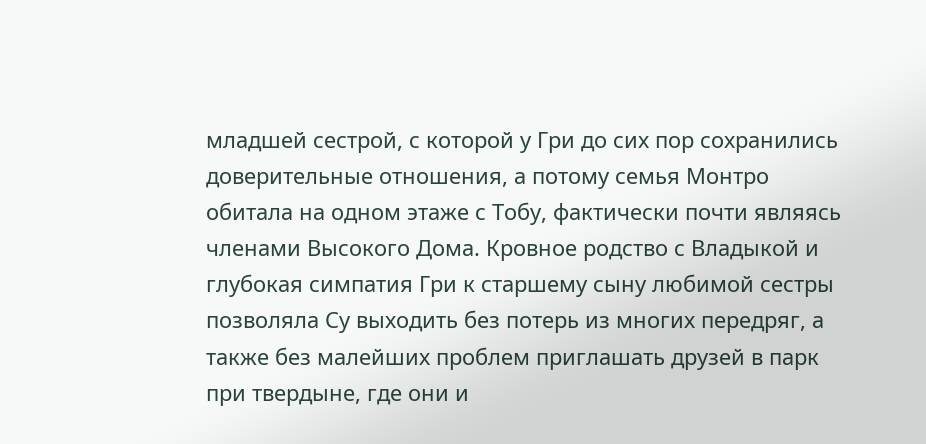младшей сестрой, с которой у Гри до сих пор сохранились доверительные отношения, а потому семья Монтро обитала на одном этаже с Тобу, фактически почти являясь членами Высокого Дома. Кровное родство с Владыкой и глубокая симпатия Гри к старшему сыну любимой сестры позволяла Су выходить без потерь из многих передряг, а также без малейших проблем приглашать друзей в парк при твердыне, где они и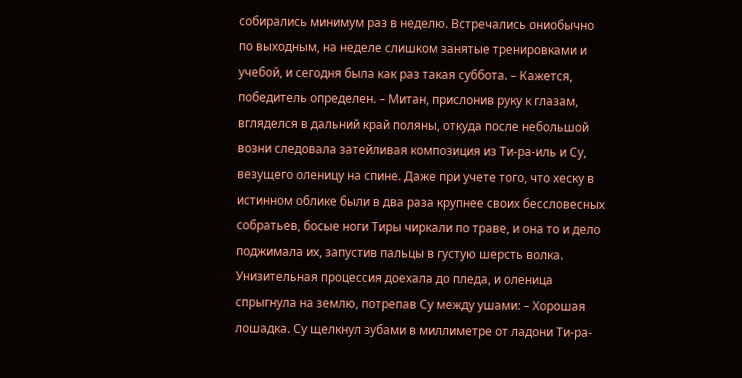собирались минимум раз в неделю. Встречались ониобычно по выходным, на неделе слишком занятые тренировками и учебой, и сегодня была как раз такая суббота. – Кажется, победитель определен. – Митан, прислонив руку к глазам, вгляделся в дальний край поляны, откуда после небольшой возни следовала затейливая композиция из Ти-ра-иль и Су, везущего оленицу на спине. Даже при учете того, что хеску в истинном облике были в два раза крупнее своих бессловесных собратьев, босые ноги Тиры чиркали по траве, и она то и дело поджимала их, запустив пальцы в густую шерсть волка. Унизительная процессия доехала до пледа, и оленица спрыгнула на землю, потрепав Су между ушами: – Хорошая лошадка. Су щелкнул зубами в миллиметре от ладони Ти-ра-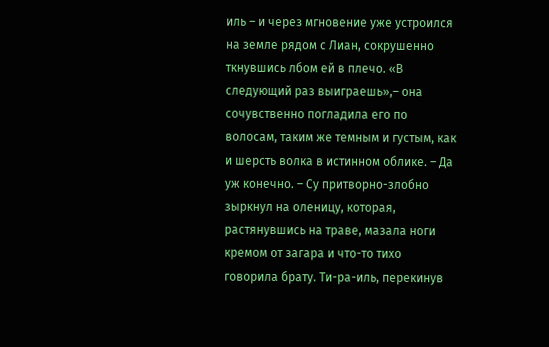иль – и через мгновение уже устроился на земле рядом с Лиан, сокрушенно ткнувшись лбом ей в плечо. «В следующий раз выиграешь»,– она сочувственно погладила его по волосам, таким же темным и густым, как и шерсть волка в истинном облике. – Да уж конечно. – Су притворно-злобно зыркнул на оленицу, которая, растянувшись на траве, мазала ноги кремом от загара и что-то тихо говорила брату. Ти-ра-иль, перекинув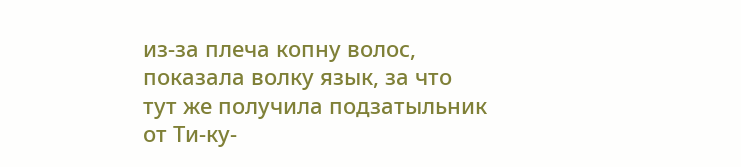из-за плеча копну волос, показала волку язык, за что тут же получила подзатыльник от Ти-ку-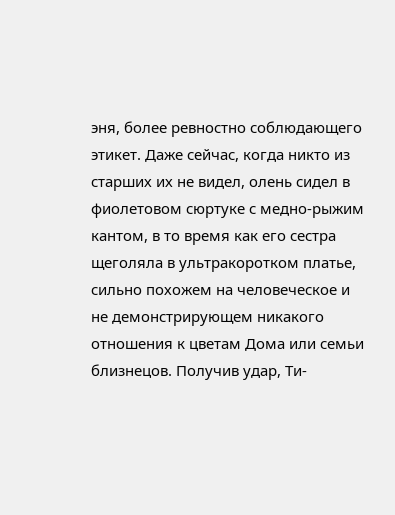эня, более ревностно соблюдающего этикет. Даже сейчас, когда никто из старших их не видел, олень сидел в фиолетовом сюртуке с медно-рыжим кантом, в то время как его сестра щеголяла в ультракоротком платье, сильно похожем на человеческое и не демонстрирующем никакого отношения к цветам Дома или семьи близнецов. Получив удар, Ти-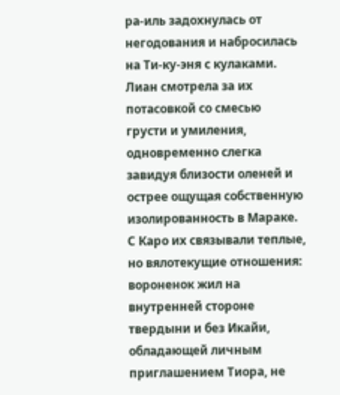ра-иль задохнулась от негодования и набросилась на Ти-ку-эня с кулаками. Лиан смотрела за их потасовкой со смесью грусти и умиления, одновременно слегка завидуя близости оленей и острее ощущая собственную изолированность в Мараке. С Каро их связывали теплые, но вялотекущие отношения: вороненок жил на внутренней стороне твердыни и без Икайи, обладающей личным приглашением Тиора, не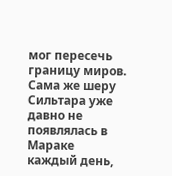мог пересечь границу миров. Сама же шеру Сильтара уже давно не появлялась в Мараке каждый день,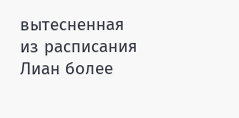вытесненная из расписания Лиан более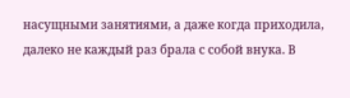насущными занятиями, а даже когда приходила, далеко не каждый раз брала с собой внука. В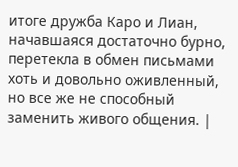итоге дружба Каро и Лиан, начавшаяся достаточно бурно, перетекла в обмен письмами хоть и довольно оживленный, но все же не способный заменить живого общения. |